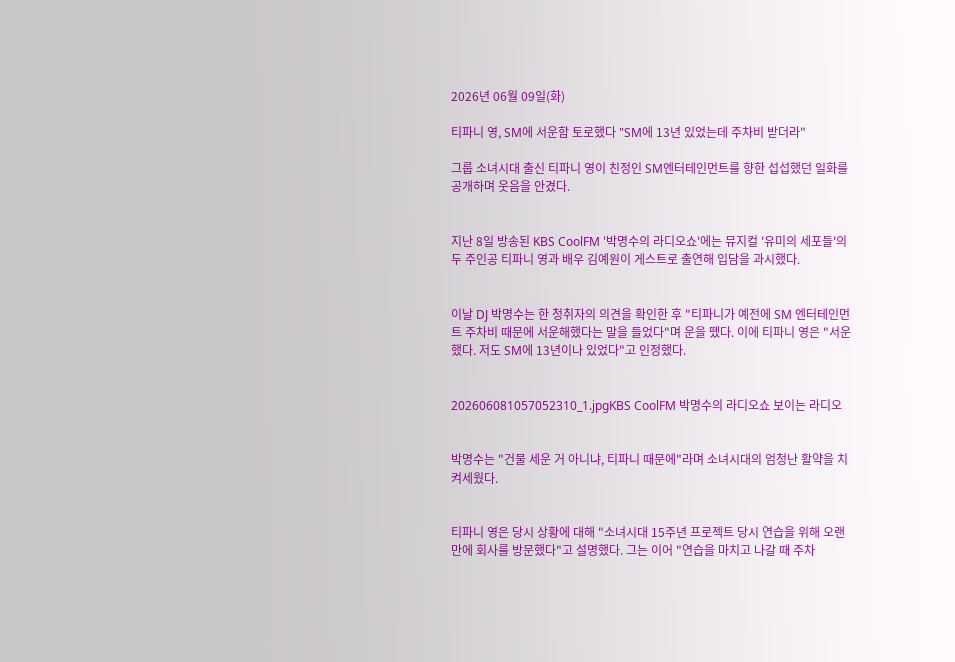2026년 06월 09일(화)

티파니 영, SM에 서운함 토로했다 "SM에 13년 있었는데 주차비 받더라"

그룹 소녀시대 출신 티파니 영이 친정인 SM엔터테인먼트를 향한 섭섭했던 일화를 공개하며 웃음을 안겼다.


지난 8일 방송된 KBS CoolFM '박명수의 라디오쇼'에는 뮤지컬 '유미의 세포들'의 두 주인공 티파니 영과 배우 김예원이 게스트로 출연해 입담을 과시했다.


이날 DJ 박명수는 한 청취자의 의견을 확인한 후 "티파니가 예전에 SM 엔터테인먼트 주차비 때문에 서운해했다는 말을 들었다"며 운을 뗐다. 이에 티파니 영은 "서운했다. 저도 SM에 13년이나 있었다"고 인정했다.


202606081057052310_1.jpgKBS CoolFM 박명수의 라디오쇼 보이는 라디오


박명수는 "건물 세운 거 아니냐, 티파니 때문에"라며 소녀시대의 엄청난 활약을 치켜세웠다.


티파니 영은 당시 상황에 대해 "소녀시대 15주년 프로젝트 당시 연습을 위해 오랜만에 회사를 방문했다"고 설명했다. 그는 이어 "연습을 마치고 나갈 때 주차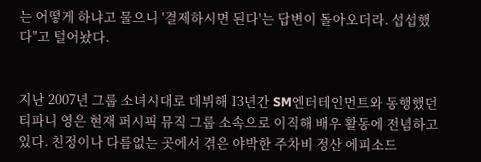는 어떻게 하냐고 물으니 '결제하시면 된다'는 답변이 돌아오더라. 섭섭했다"고 털어놨다.


지난 2007년 그룹 소녀시대로 데뷔해 13년간 SM엔터테인먼트와 동행했던 티파니 영은 현재 퍼시픽 뮤직 그룹 소속으로 이직해 배우 활동에 전념하고 있다. 친정이나 다름없는 곳에서 겪은 야박한 주차비 정산 에피소드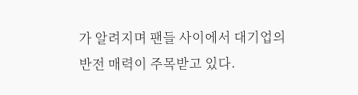가 알려지며 팬들 사이에서 대기업의 반전 매력이 주목받고 있다.